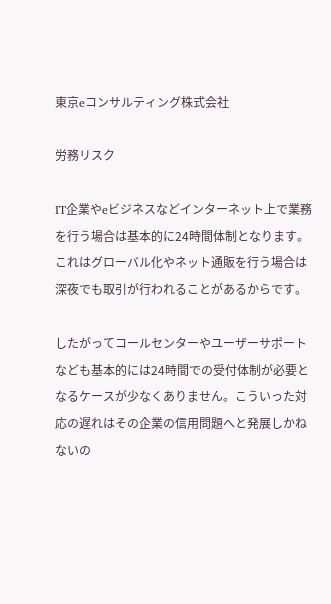東京eコンサルティング株式会社

労務リスク

IT企業やeビジネスなどインターネット上で業務を行う場合は基本的に24時間体制となります。これはグローバル化やネット通販を行う場合は深夜でも取引が行われることがあるからです。

したがってコールセンターやユーザーサポートなども基本的には24時間での受付体制が必要となるケースが少なくありません。こういった対応の遅れはその企業の信用問題へと発展しかねないの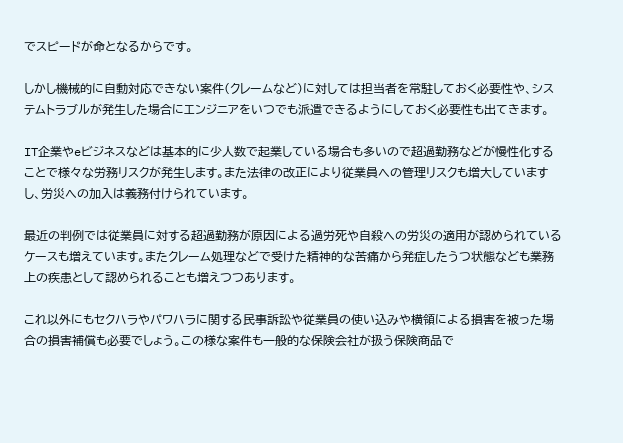でスピードが命となるからです。

しかし機械的に自動対応できない案件(クレームなど)に対しては担当者を常駐しておく必要性や、システムトラブルが発生した場合にエンジニアをいつでも派遣できるようにしておく必要性も出てきます。

IT企業やeビジネスなどは基本的に少人数で起業している場合も多いので超過勤務などが慢性化することで様々な労務リスクが発生します。また法律の改正により従業員への管理リスクも増大していますし、労災への加入は義務付けられています。

最近の判例では従業員に対する超過勤務が原因による過労死や自殺への労災の適用が認められているケースも増えています。またクレーム処理などで受けた精神的な苦痛から発症したうつ状態なども業務上の疾患として認められることも増えつつあります。

これ以外にもセクハラやパワハラに関する民事訴訟や従業員の使い込みや横領による損害を被った場合の損害補償も必要でしょう。この様な案件も一般的な保険会社が扱う保険商品で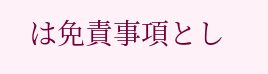は免責事項とし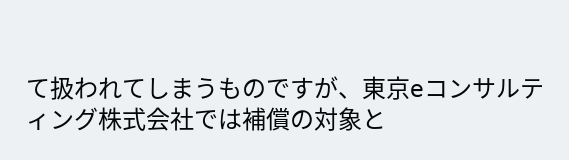て扱われてしまうものですが、東京eコンサルティング株式会社では補償の対象と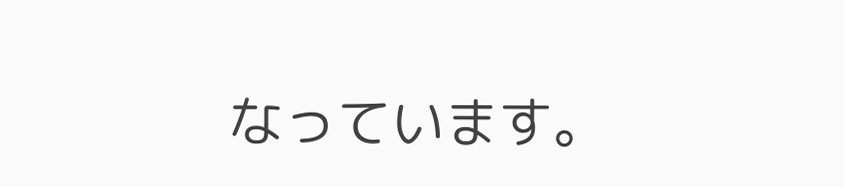なっています。